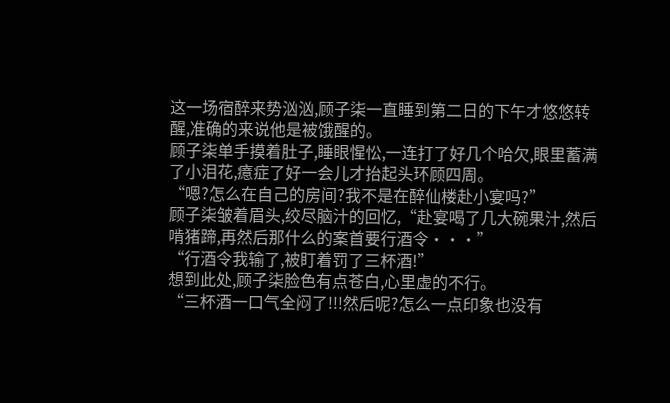这一场宿醉来势汹汹,顾子柒一直睡到第二日的下午才悠悠转醒,准确的来说他是被饿醒的。
顾子柒单手摸着肚子,睡眼惺忪,一连打了好几个哈欠,眼里蓄满了小泪花,癔症了好一会儿才抬起头环顾四周。
“嗯?怎么在自己的房间?我不是在醉仙楼赴小宴吗?”
顾子柒皱着眉头,绞尽脑汁的回忆,“赴宴喝了几大碗果汁,然后啃猪蹄,再然后那什么的案首要行酒令···”
“行酒令我输了,被盯着罚了三杯酒!”
想到此处,顾子柒脸色有点苍白,心里虚的不行。
“三杯酒一口气全闷了!!!然后呢?怎么一点印象也没有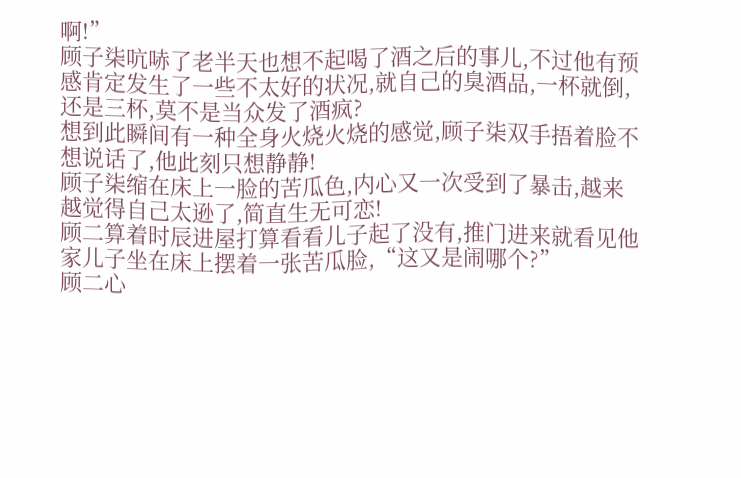啊!”
顾子柒吭哧了老半天也想不起喝了酒之后的事儿,不过他有预感肯定发生了一些不太好的状况,就自己的臭酒品,一杯就倒,还是三杯,莫不是当众发了酒疯?
想到此瞬间有一种全身火烧火烧的感觉,顾子柒双手捂着脸不想说话了,他此刻只想静静!
顾子柒缩在床上一脸的苦瓜色,内心又一次受到了暴击,越来越觉得自己太逊了,简直生无可恋!
顾二算着时辰进屋打算看看儿子起了没有,推门进来就看见他家儿子坐在床上摆着一张苦瓜脸,“这又是闹哪个?”
顾二心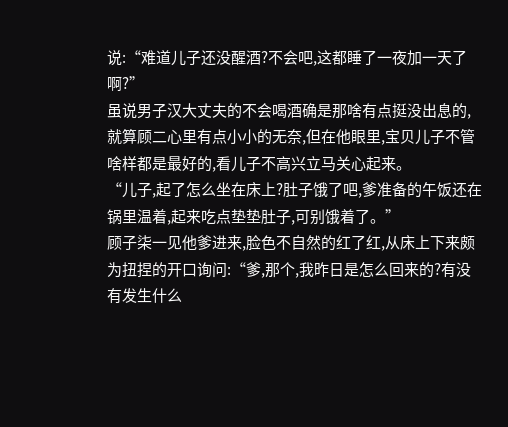说:“难道儿子还没醒酒?不会吧,这都睡了一夜加一天了啊?”
虽说男子汉大丈夫的不会喝酒确是那啥有点挺没出息的,就算顾二心里有点小小的无奈,但在他眼里,宝贝儿子不管啥样都是最好的,看儿子不高兴立马关心起来。
“儿子,起了怎么坐在床上?肚子饿了吧,爹准备的午饭还在锅里温着,起来吃点垫垫肚子,可别饿着了。”
顾子柒一见他爹进来,脸色不自然的红了红,从床上下来颇为扭捏的开口询问:“爹,那个,我昨日是怎么回来的?有没有发生什么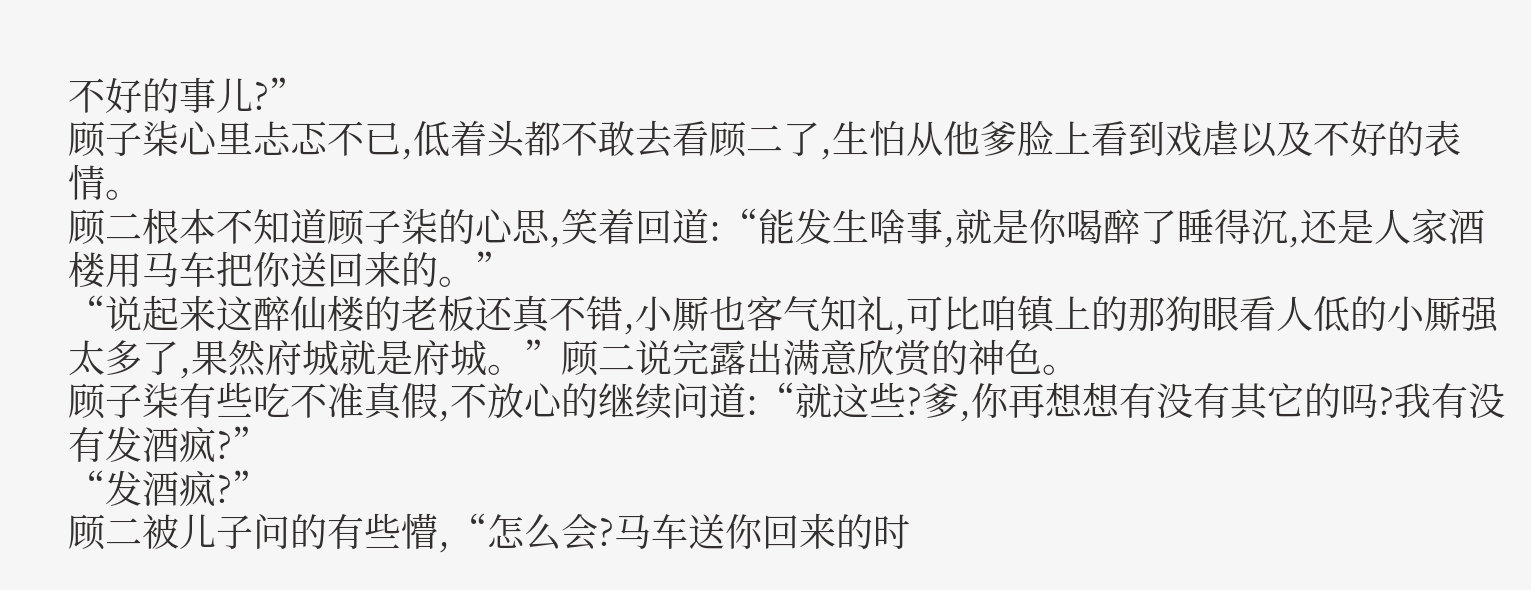不好的事儿?”
顾子柒心里忐忑不已,低着头都不敢去看顾二了,生怕从他爹脸上看到戏虐以及不好的表情。
顾二根本不知道顾子柒的心思,笑着回道:“能发生啥事,就是你喝醉了睡得沉,还是人家酒楼用马车把你送回来的。”
“说起来这醉仙楼的老板还真不错,小厮也客气知礼,可比咱镇上的那狗眼看人低的小厮强太多了,果然府城就是府城。”顾二说完露出满意欣赏的神色。
顾子柒有些吃不准真假,不放心的继续问道:“就这些?爹,你再想想有没有其它的吗?我有没有发酒疯?”
“发酒疯?”
顾二被儿子问的有些懵,“怎么会?马车送你回来的时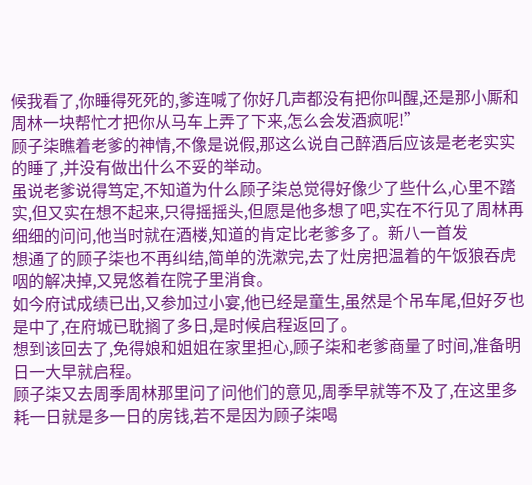候我看了,你睡得死死的,爹连喊了你好几声都没有把你叫醒,还是那小厮和周林一块帮忙才把你从马车上弄了下来,怎么会发酒疯呢!”
顾子柒瞧着老爹的神情,不像是说假,那这么说自己醉酒后应该是老老实实的睡了,并没有做出什么不妥的举动。
虽说老爹说得笃定,不知道为什么顾子柒总觉得好像少了些什么,心里不踏实,但又实在想不起来,只得摇摇头,但愿是他多想了吧,实在不行见了周林再细细的问问,他当时就在酒楼,知道的肯定比老爹多了。新八一首发
想通了的顾子柒也不再纠结,简单的洗漱完,去了灶房把温着的午饭狼吞虎咽的解决掉,又晃悠着在院子里消食。
如今府试成绩已出,又参加过小宴,他已经是童生,虽然是个吊车尾,但好歹也是中了,在府城已耽搁了多日,是时候启程返回了。
想到该回去了,免得娘和姐姐在家里担心,顾子柒和老爹商量了时间,准备明日一大早就启程。
顾子柒又去周季周林那里问了问他们的意见,周季早就等不及了,在这里多耗一日就是多一日的房钱,若不是因为顾子柒喝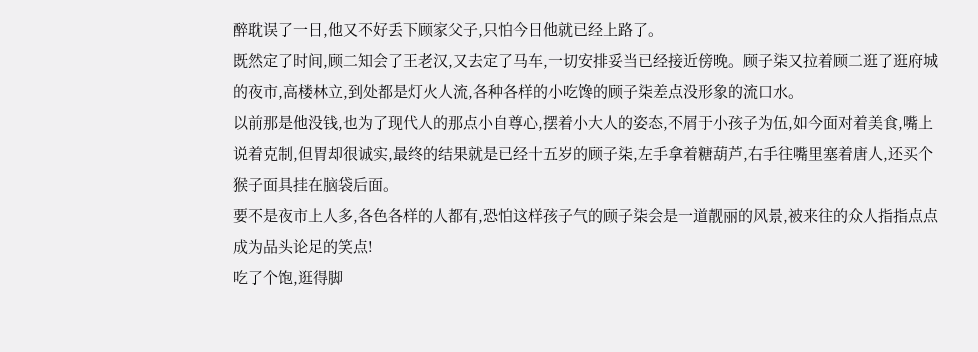醉耽误了一日,他又不好丢下顾家父子,只怕今日他就已经上路了。
既然定了时间,顾二知会了王老汉,又去定了马车,一切安排妥当已经接近傍晚。顾子柒又拉着顾二逛了逛府城的夜市,高楼林立,到处都是灯火人流,各种各样的小吃馋的顾子柒差点没形象的流口水。
以前那是他没钱,也为了现代人的那点小自尊心,摆着小大人的姿态,不屑于小孩子为伍,如今面对着美食,嘴上说着克制,但胃却很诚实,最终的结果就是已经十五岁的顾子柒,左手拿着糖葫芦,右手往嘴里塞着唐人,还买个猴子面具挂在脑袋后面。
要不是夜市上人多,各色各样的人都有,恐怕这样孩子气的顾子柒会是一道靓丽的风景,被来往的众人指指点点成为品头论足的笑点!
吃了个饱,逛得脚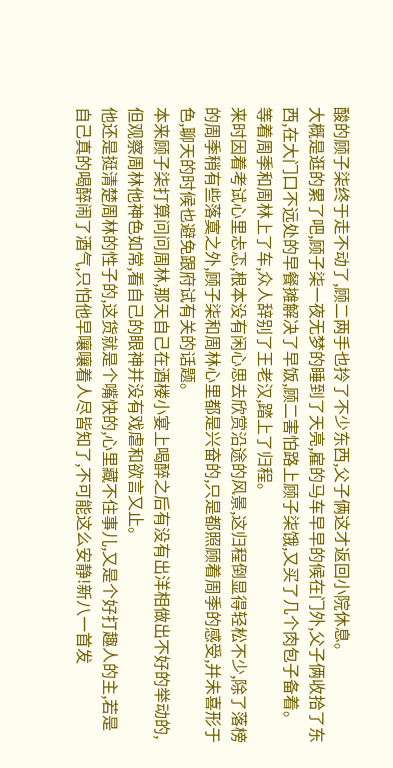酸的顾子柒终于走不动了,顾二两手也拎了不少东西,父子俩这才返回小院休息。
大概是逛的累了吧,顾子柒一夜无梦的睡到了天亮,雇的马车早早的候在门外,父子俩收拾了东西,在大门口不远处的早餐摊解决了早饭,顾二害怕路上顾子柒饿,又买了几个肉包子备着。
等着周季和周林上了车,众人辞别了王老汉,踏上了归程。
来时因着考试心里忐忑,根本没有闲心思去欣赏沿途的风景,这归程倒显得轻松不少,除了落榜的周季稍有些落寞之外,顾子柒和周林心里都是兴奋的,只是都照顾着周季的感受,并未喜形于色,聊天的时候也避免跟府试有关的话题。
本来顾子柒打算问问周林,那天自己在酒楼小宴上喝醉之后有没有出洋相做出不好的举动的,但观察周林他神色如常,看自己的眼神并没有戏虐和欲言又止。
他还是挺清楚周林的性子的,这货就是个嘴快的,心里藏不住事儿,又是个好打趣人的主,若是自己真的喝醉闹了酒气,只怕他早嚷嚷着人尽皆知了,不可能这么安静!新八一首发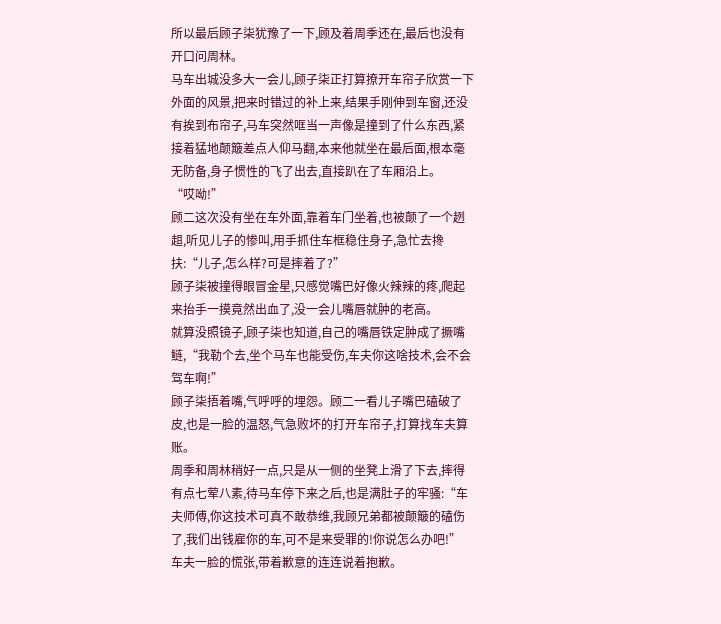所以最后顾子柒犹豫了一下,顾及着周季还在,最后也没有开口问周林。
马车出城没多大一会儿,顾子柒正打算撩开车帘子欣赏一下外面的风景,把来时错过的补上来,结果手刚伸到车窗,还没有挨到布帘子,马车突然哐当一声像是撞到了什么东西,紧接着猛地颠簸差点人仰马翻,本来他就坐在最后面,根本毫无防备,身子惯性的飞了出去,直接趴在了车厢沿上。
“哎呦!”
顾二这次没有坐在车外面,靠着车门坐着,也被颠了一个趔趄,听见儿子的惨叫,用手抓住车框稳住身子,急忙去搀扶:“儿子,怎么样?可是摔着了?”
顾子柒被撞得眼冒金星,只感觉嘴巴好像火辣辣的疼,爬起来抬手一摸竟然出血了,没一会儿嘴唇就肿的老高。
就算没照镜子,顾子柒也知道,自己的嘴唇铁定肿成了撅嘴鲢,“我勒个去,坐个马车也能受伤,车夫你这啥技术,会不会驾车啊!”
顾子柒捂着嘴,气呼呼的埋怨。顾二一看儿子嘴巴磕破了皮,也是一脸的温怒,气急败坏的打开车帘子,打算找车夫算账。
周季和周林稍好一点,只是从一侧的坐凳上滑了下去,摔得有点七荤八素,待马车停下来之后,也是满肚子的牢骚:“车夫师傅,你这技术可真不敢恭维,我顾兄弟都被颠簸的磕伤了,我们出钱雇你的车,可不是来受罪的!你说怎么办吧!”
车夫一脸的慌张,带着歉意的连连说着抱歉。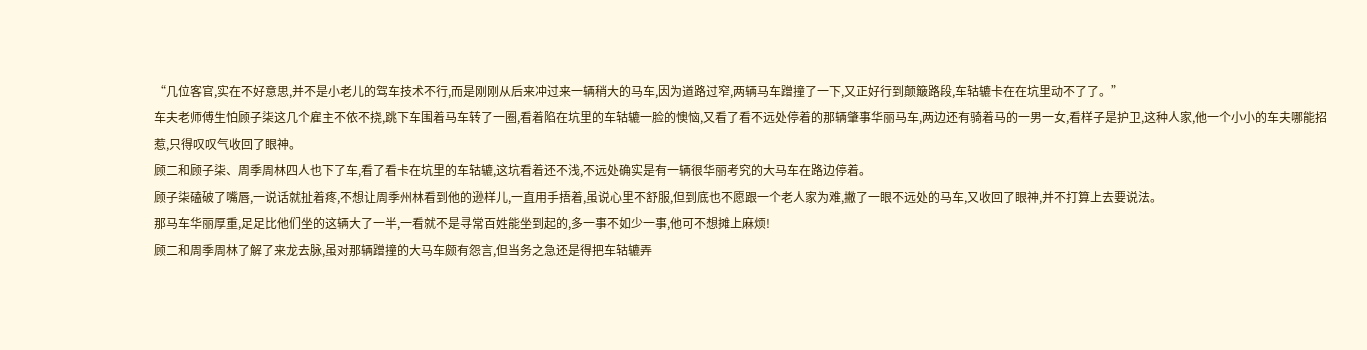“几位客官,实在不好意思,并不是小老儿的驾车技术不行,而是刚刚从后来冲过来一辆稍大的马车,因为道路过窄,两辆马车蹭撞了一下,又正好行到颠簸路段,车轱辘卡在在坑里动不了了。”
车夫老师傅生怕顾子柒这几个雇主不依不挠,跳下车围着马车转了一圈,看着陷在坑里的车轱辘一脸的懊恼,又看了看不远处停着的那辆肇事华丽马车,两边还有骑着马的一男一女,看样子是护卫,这种人家,他一个小小的车夫哪能招惹,只得叹叹气收回了眼神。
顾二和顾子柒、周季周林四人也下了车,看了看卡在坑里的车轱辘,这坑看着还不浅,不远处确实是有一辆很华丽考究的大马车在路边停着。
顾子柒磕破了嘴唇,一说话就扯着疼,不想让周季州林看到他的逊样儿,一直用手捂着,虽说心里不舒服,但到底也不愿跟一个老人家为难,撇了一眼不远处的马车,又收回了眼神,并不打算上去要说法。
那马车华丽厚重,足足比他们坐的这辆大了一半,一看就不是寻常百姓能坐到起的,多一事不如少一事,他可不想摊上麻烦!
顾二和周季周林了解了来龙去脉,虽对那辆蹭撞的大马车颇有怨言,但当务之急还是得把车轱辘弄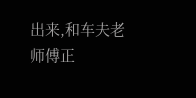出来,和车夫老师傅正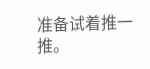准备试着推一推。